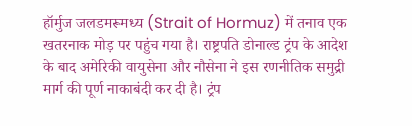हॉर्मुज जलडमरूमध्य (Strait of Hormuz) में तनाव एक खतरनाक मोड़ पर पहुंच गया है। राष्ट्रपति डोनाल्ड ट्रंप के आदेश के बाद अमेरिकी वायुसेना और नौसेना ने इस रणनीतिक समुद्री मार्ग की पूर्ण नाकाबंदी कर दी है। ट्रंप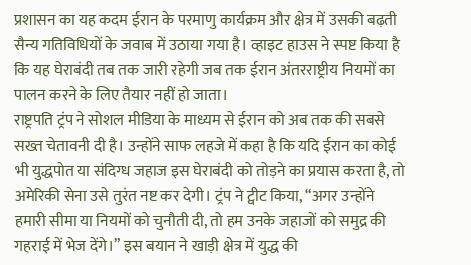प्रशासन का यह कदम ईरान के परमाणु कार्यक्रम और क्षेत्र में उसकी बढ़ती सैन्य गतिविधियों के जवाब में उठाया गया है। व्हाइट हाउस ने स्पष्ट किया है कि यह घेराबंदी तब तक जारी रहेगी जब तक ईरान अंतरराष्ट्रीय नियमों का पालन करने के लिए तैयार नहीं हो जाता।
राष्ट्रपति ट्रंप ने सोशल मीडिया के माध्यम से ईरान को अब तक की सबसे सख्त चेतावनी दी है। उन्होंने साफ लहजे में कहा है कि यदि ईरान का कोई भी युद्धपोत या संदिग्ध जहाज इस घेराबंदी को तोड़ने का प्रयास करता है, तो अमेरिकी सेना उसे तुरंत नष्ट कर देगी। ट्रंप ने ट्वीट किया, “अगर उन्होंने हमारी सीमा या नियमों को चुनौती दी, तो हम उनके जहाजों को समुद्र की गहराई में भेज देंगे।” इस बयान ने खाड़ी क्षेत्र में युद्ध की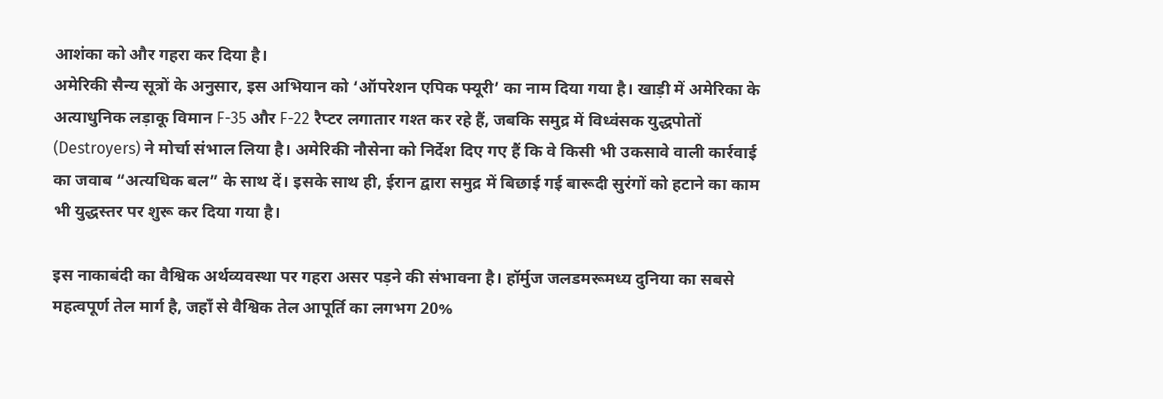आशंका को और गहरा कर दिया है।
अमेरिकी सैन्य सूत्रों के अनुसार, इस अभियान को ‘ऑपरेशन एपिक फ्यूरी’ का नाम दिया गया है। खाड़ी में अमेरिका के अत्याधुनिक लड़ाकू विमान F-35 और F-22 रैप्टर लगातार गश्त कर रहे हैं, जबकि समुद्र में विध्वंसक युद्धपोतों (Destroyers) ने मोर्चा संभाल लिया है। अमेरिकी नौसेना को निर्देश दिए गए हैं कि वे किसी भी उकसावे वाली कार्रवाई का जवाब “अत्यधिक बल” के साथ दें। इसके साथ ही, ईरान द्वारा समुद्र में बिछाई गई बारूदी सुरंगों को हटाने का काम भी युद्धस्तर पर शुरू कर दिया गया है।

इस नाकाबंदी का वैश्विक अर्थव्यवस्था पर गहरा असर पड़ने की संभावना है। हॉर्मुज जलडमरूमध्य दुनिया का सबसे महत्वपूर्ण तेल मार्ग है, जहाँ से वैश्विक तेल आपूर्ति का लगभग 20%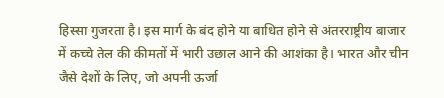हिस्सा गुजरता है। इस मार्ग के बंद होने या बाधित होने से अंतरराष्ट्रीय बाजार में कच्चे तेल की कीमतों में भारी उछाल आने की आशंका है। भारत और चीन जैसे देशों के लिए, जो अपनी ऊर्जा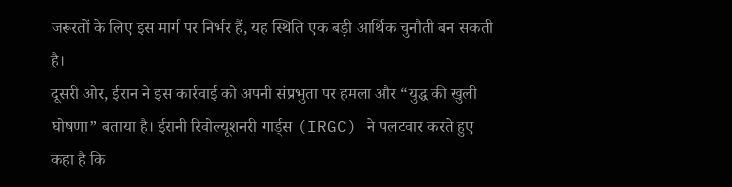जरूरतों के लिए इस मार्ग पर निर्भर हैं, यह स्थिति एक बड़ी आर्थिक चुनौती बन सकती है।
दूसरी ओर, ईरान ने इस कार्रवाई को अपनी संप्रभुता पर हमला और “युद्ध की खुली घोषणा” बताया है। ईरानी रिवोल्यूशनरी गार्ड्स (IRGC) ने पलटवार करते हुए कहा है कि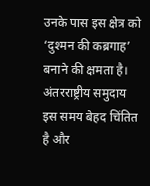उनके पास इस क्षेत्र को ‘दुश्मन की कब्रगाह’ बनाने की क्षमता है। अंतरराष्ट्रीय समुदाय इस समय बेहद चिंतित है और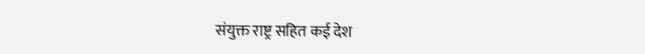संयुक्त राष्ट्र सहित कई देश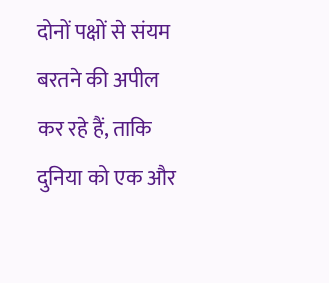दोनों पक्षों से संयम बरतने की अपील कर रहे हैं, ताकि दुनिया को एक और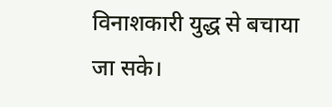विनाशकारी युद्ध से बचाया जा सके।